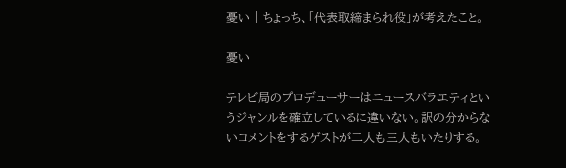憂い | ちょっち、「代表取締まられ役」が考えたこと。

憂い

テレビ局のプロデューサーはニュースバラエティというジャンルを確立しているに違いない。訳の分からないコメントをするゲストが二人も三人もいたりする。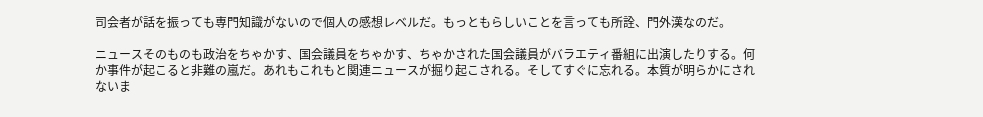司会者が話を振っても専門知識がないので個人の感想レベルだ。もっともらしいことを言っても所詮、門外漢なのだ。

ニュースそのものも政治をちゃかす、国会議員をちゃかす、ちゃかされた国会議員がバラエティ番組に出演したりする。何か事件が起こると非難の嵐だ。あれもこれもと関連ニュースが掘り起こされる。そしてすぐに忘れる。本質が明らかにされないま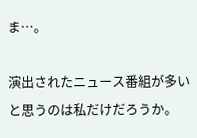ま…。

演出されたニュース番組が多いと思うのは私だけだろうか。